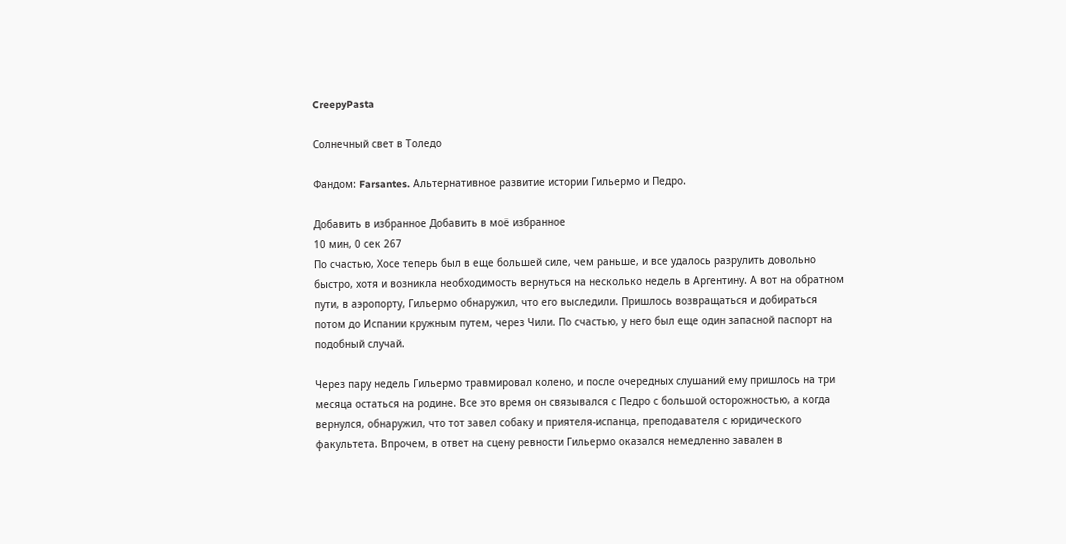CreepyPasta

Солнечный свет в Толедо

Фандом: Farsantes. Альтернативное развитие истории Гильермо и Педро.

Добавить в избранное Добавить в моё избранное
10 мин, 0 сек 267
По счастью, Хосе теперь был в еще большей силе, чем раньше, и все удалось разрулить довольно быстро, хотя и возникла необходимость вернуться на несколько недель в Аргентину. А вот на обратном пути, в аэропорту, Гильермо обнаружил, что его выследили. Пришлось возвращаться и добираться потом до Испании кружным путем, через Чили. По счастью, у него был еще один запасной паспорт на подобный случай.

Через пару недель Гильермо травмировал колено, и после очередных слушаний ему пришлось на три месяца остаться на родине. Все это время он связывался с Педро с большой осторожностью, а когда вернулся, обнаружил, что тот завел собаку и приятеля-испанца, преподавателя с юридического факультета. Впрочем, в ответ на сцену ревности Гильермо оказался немедленно завален в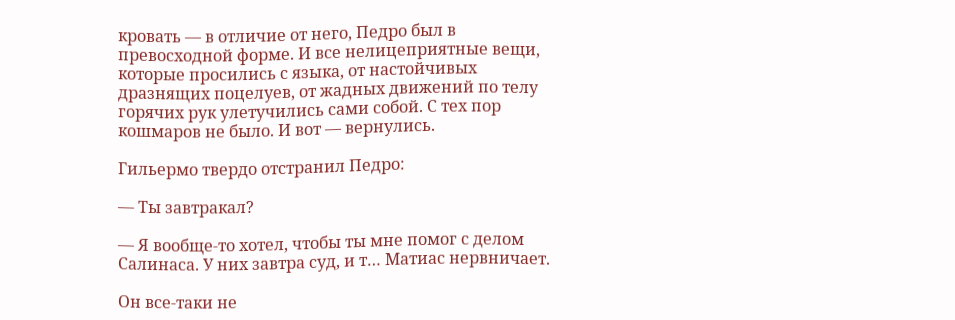кровать — в отличие от него, Педро был в превосходной форме. И все нелицеприятные вещи, которые просились с языка, от настойчивых дразнящих поцелуев, от жадных движений по телу горячих рук улетучились сами собой. С тех пор кошмаров не было. И вот — вернулись.

Гильермо твердо отстранил Педро:

— Ты завтракал?

— Я вообще-то хотел, чтобы ты мне помог с делом Салинаса. У них завтра суд, и т… Матиас нервничает.

Он все-таки не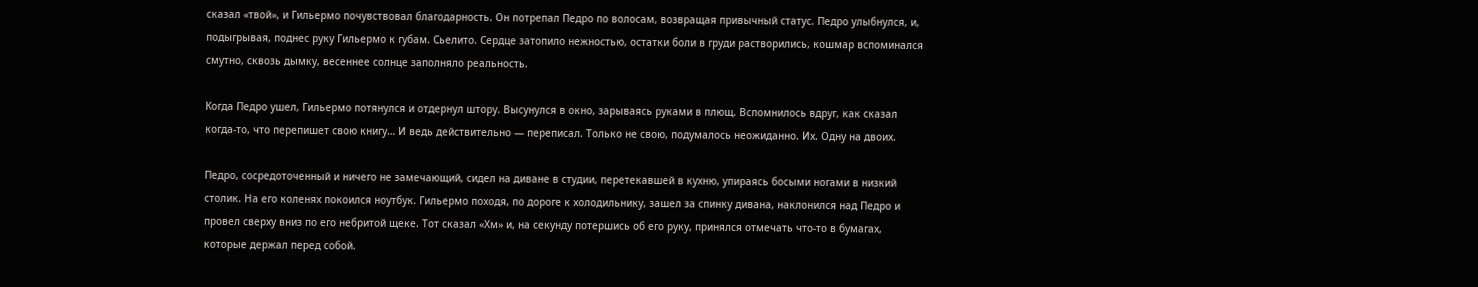сказал «твой», и Гильермо почувствовал благодарность. Он потрепал Педро по волосам, возвращая привычный статус. Педро улыбнулся, и, подыгрывая, поднес руку Гильермо к губам. Сьелито. Сердце затопило нежностью, остатки боли в груди растворились, кошмар вспоминался смутно, сквозь дымку, весеннее солнце заполняло реальность.

Когда Педро ушел, Гильермо потянулся и отдернул штору. Высунулся в окно, зарываясь руками в плющ. Вспомнилось вдруг, как сказал когда-то, что перепишет свою книгу… И ведь действительно — переписал. Только не свою, подумалось неожиданно. Их. Одну на двоих.

Педро, сосредоточенный и ничего не замечающий, сидел на диване в студии, перетекавшей в кухню, упираясь босыми ногами в низкий столик. На его коленях покоился ноутбук. Гильермо походя, по дороге к холодильнику, зашел за спинку дивана, наклонился над Педро и провел сверху вниз по его небритой щеке. Тот сказал «Хм» и, на секунду потершись об его руку, принялся отмечать что-то в бумагах, которые держал перед собой.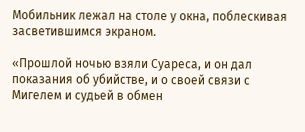Мобильник лежал на столе у окна, поблескивая засветившимся экраном.

«Прошлой ночью взяли Суареса, и он дал показания об убийстве, и о своей связи с Мигелем и судьей в обмен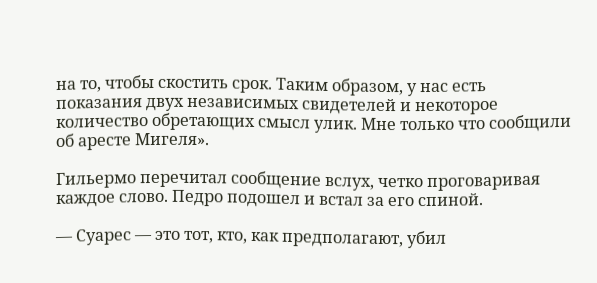на то, чтобы скостить срок. Таким образом, у нас есть показания двух независимых свидетелей и некоторое количество обретающих смысл улик. Мне только что сообщили об аресте Мигеля».

Гильермо перечитал сообщение вслух, четко проговаривая каждое слово. Педро подошел и встал за его спиной.

— Суарес — это тот, кто, как предполагают, убил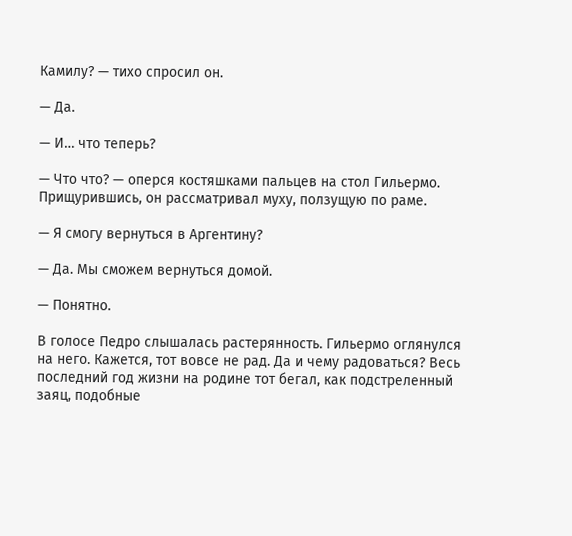Камилу? — тихо спросил он.

— Да.

— И… что теперь?

— Что что? — оперся костяшками пальцев на стол Гильермо. Прищурившись, он рассматривал муху, ползущую по раме.

— Я смогу вернуться в Аргентину?

— Да. Мы сможем вернуться домой.

— Понятно.

В голосе Педро слышалась растерянность. Гильермо оглянулся на него. Кажется, тот вовсе не рад. Да и чему радоваться? Весь последний год жизни на родине тот бегал, как подстреленный заяц, подобные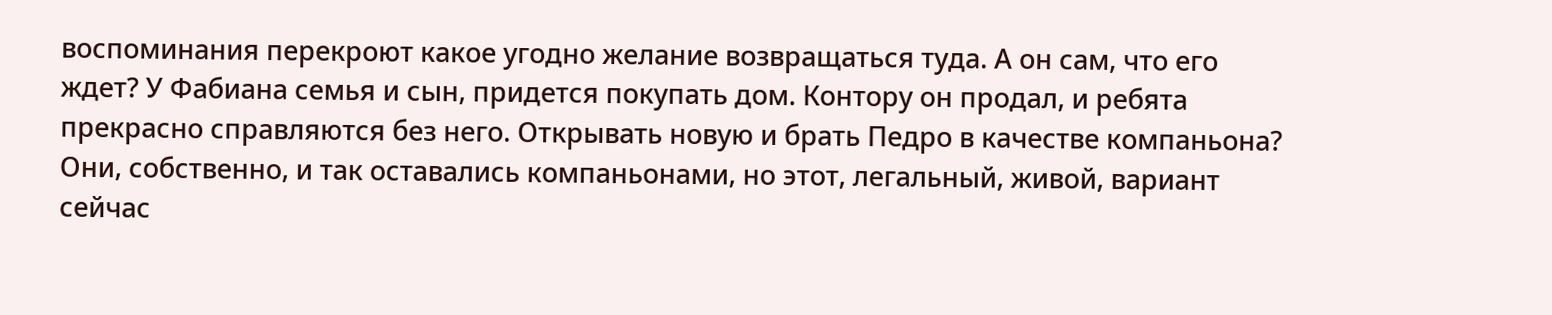воспоминания перекроют какое угодно желание возвращаться туда. А он сам, что его ждет? У Фабиана семья и сын, придется покупать дом. Контору он продал, и ребята прекрасно справляются без него. Открывать новую и брать Педро в качестве компаньона? Они, собственно, и так оставались компаньонами, но этот, легальный, живой, вариант сейчас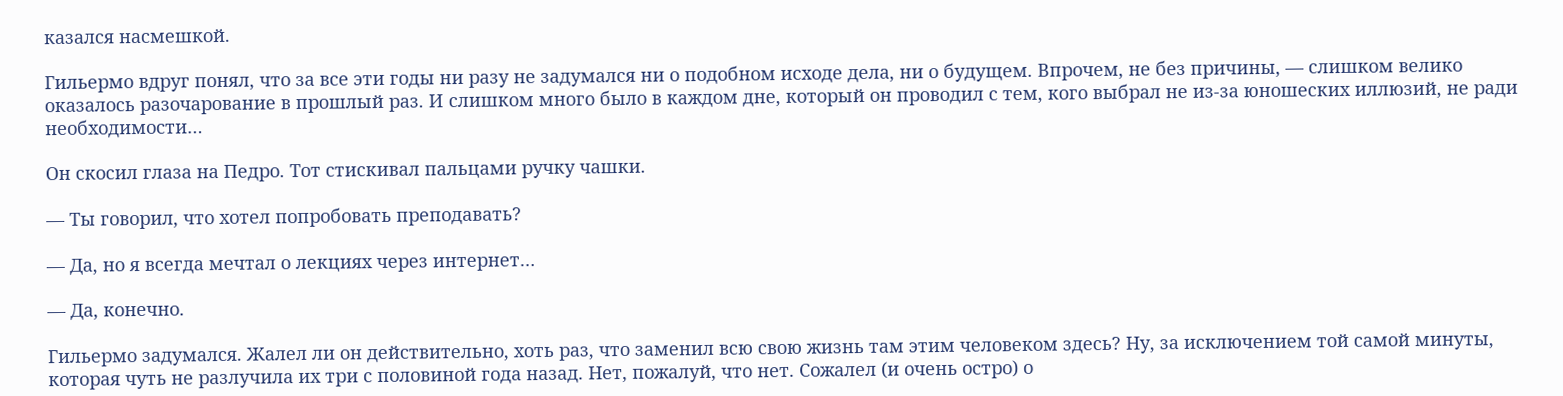казался насмешкой.

Гильермо вдруг понял, что за все эти годы ни разу не задумался ни о подобном исходе дела, ни о будущем. Впрочем, не без причины, — слишком велико оказалось разочарование в прошлый раз. И слишком много было в каждом дне, который он проводил с тем, кого выбрал не из-за юношеских иллюзий, не ради необходимости…

Он скосил глаза на Педро. Тот стискивал пальцами ручку чашки.

— Ты говорил, что хотел попробовать преподавать?

— Да, но я всегда мечтал о лекциях через интернет…

— Да, конечно.

Гильермо задумался. Жалел ли он действительно, хоть раз, что заменил всю свою жизнь там этим человеком здесь? Ну, за исключением той самой минуты, которая чуть не разлучила их три с половиной года назад. Нет, пожалуй, что нет. Сожалел (и очень остро) о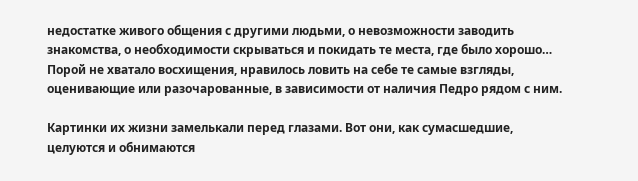недостатке живого общения с другими людьми, о невозможности заводить знакомства, о необходимости скрываться и покидать те места, где было хорошо… Порой не хватало восхищения, нравилось ловить на себе те самые взгляды, оценивающие или разочарованные, в зависимости от наличия Педро рядом с ним.

Картинки их жизни замелькали перед глазами. Вот они, как сумасшедшие, целуются и обнимаются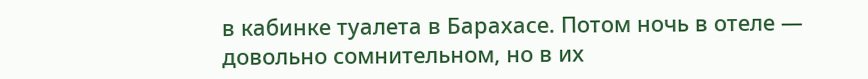в кабинке туалета в Барахасе. Потом ночь в отеле — довольно сомнительном, но в их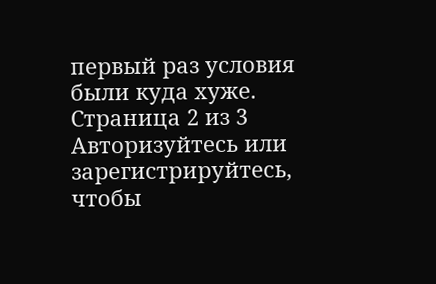первый раз условия были куда хуже.
Страница 2 из 3
Авторизуйтесь или зарегистрируйтесь, чтобы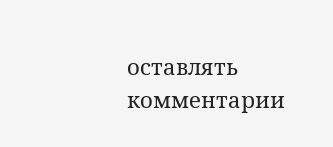оставлять комментарии